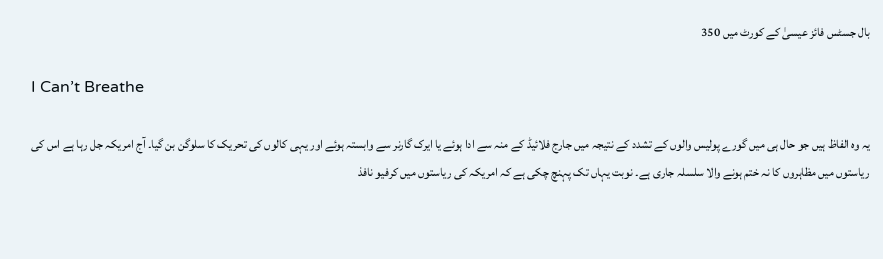بال جسٹس فائز عیسیٰ کے کورٹ میں 350

I Can’t Breathe

یہ وہ الفاظ ہیں جو حال ہی میں گورے پولیس والوں کے تشدد کے نتیجہ میں جارج فلائیڈ کے منہ سے ادا ہوئے یا ایرک گارنر سے وابستہ ہوئے اور یہی کالوں کی تحریک کا سلوگن بن گیا۔ آج امریکہ جل رہا ہے اس کی ریاستوں میں مظاہروں کا نہ ختم ہونے والا سلسلہ جاری ہے۔ نوبت یہاں تک پہنچ چکی ہے کہ امریکہ کی ریاستوں میں کرفیو نافذ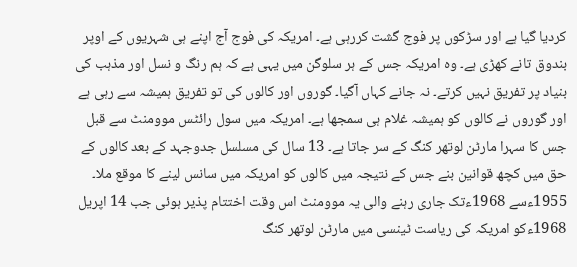کردیا گیا ہے اور سڑکوں پر فوج گشت کررہی ہے۔ امریکہ کی فوج آج اپنے ہی شہریوں کے اوپر بندوق تانے کھڑی ہے۔ وہ امریکہ جس کے ہر سلوگن میں یہی ہے کہ ہم رنگ و نسل اور مذہب کی بنیاد پر تفریق نہیں کرتے۔ نہ جانے کہاں آگیا۔ گوروں اور کالوں کی تو تفریق ہمیشہ سے رہی ہے اور گوروں نے کالوں کو ہمیشہ غلام ہی سمجھا ہے۔ امریکہ میں سول رائٹس موومنٹ سے قبل جس کا سہرا مارٹن لوتھر کنگ کے سر جاتا ہے۔ 13 سال کی مسلسل جدوجہد کے بعد کالوں کے حق میں کچھ قوانین بنے جس کے نتیجہ میں کالوں کو امریکہ میں سانس لینے کا موقع ملا۔ 1955ءسے 1968ءتک جاری رہنے والی یہ موومنٹ اس وقت اختتام پذیر ہوئی جب 14 اپریل 1968ءکو امریکہ کی ریاست ٹینسی میں مارٹن لوتھر کنگ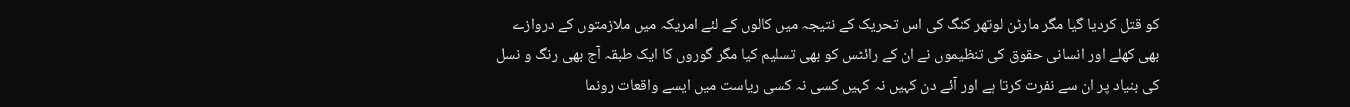کو قتل کردیا گیا مگر مارٹن لوتھر کنگ کی اس تحریک کے نتیجہ میں کالوں کے لئے امریکہ میں ملازمتوں کے دروازے بھی کھلے اور انسانی حقوق کی تنظیموں نے ان کے رائٹس کو بھی تسلیم کیا مگر گوروں کا ایک طبقہ آج بھی رنگ و نسل کی بنیاد پر ان سے نفرت کرتا ہے اور آئے دن کہیں نہ کہیں کسی نہ کسی ریاست میں ایسے واقعات رونما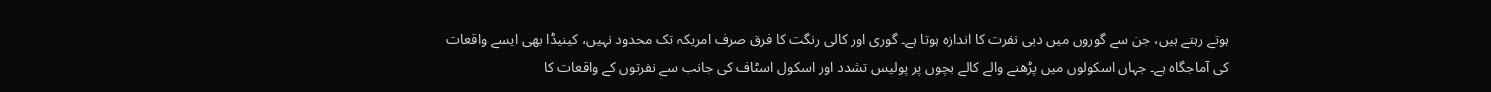ہوتے رہتے ہیں، جن سے گوروں میں دبی نفرت کا اندازہ ہوتا ہے۔ گوری اور کالی رنگت کا فرق صرف امریکہ تک محدود نہیں، کینیڈا بھی ایسے واقعات کی آماجگاہ ہے۔ جہاں اسکولوں میں پڑھنے والے کالے بچوں پر پولیس تشدد اور اسکول اسٹاف کی جانب سے نفرتوں کے واقعات کا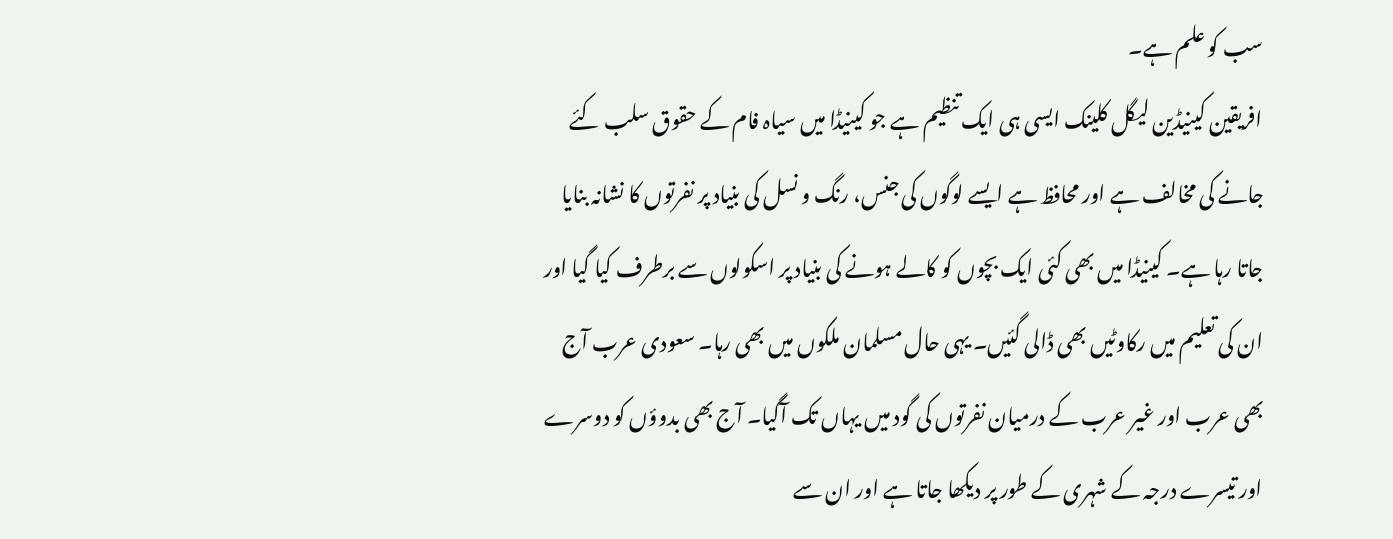سب کو علم ہے۔
افریقین کینیڈین لیگل کلینک ایسی ہی ایک تنظیم ہے جو کینیڈا میں سیاہ فام کے حقوق سلب کئے جانے کی مخالف ہے اور محافظ ہے ایسے لوگوں کی جنس، رنگ و نسل کی بنیاد پر نفرتوں کا نشانہ بنایا جاتا رہا ہے۔ کینیڈا میں بھی کئی ایک بچوں کو کالے ہونے کی بنیاد پر اسکولوں سے برطرف کیا گیا اور ان کی تعلیم میں رکاوٹیں بھی ڈالی گئیں۔ یہی حال مسلمان ملکوں میں بھی رہا۔ سعودی عرب آج بھی عرب اور غیر عرب کے درمیان نفرتوں کی گود میں یہاں تک آگیا۔ آج بھی بدوؤں کو دوسرے اور تیسرے درجہ کے شہری کے طور پر دیکھا جاتا ہے اور ان سے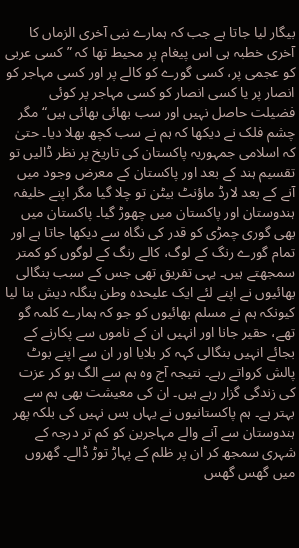بیگار لیا جاتا ہے جب کہ ہمارے نبی آخری الزماں کا آخری خطبہ ہی اس پیغام پر محیط تھا کہ ”کسی عربی کو عجمی پر، کسی گورے کو کالے پر اور کسی مہاجر کو انصار پر یا کسی انصار کو کسی مہاجر پر کوئی فضیلت حاصل نہیں اور سب بھائی بھائی ہیں“ مگر چشم فلک نے دیکھا کہ ہم نے سب کچھ بھلا دیا۔ حتیٰ کہ اسلامی جمہوریہ پاکستان کی تاریخ پر نظر ڈالیں تو تقسیم ہند کے بعد اور پاکستان کے معرض وجود میں آنے کے بعد لارڈ ماؤنٹ بیٹن تو چلا گیا مگر اپنے خلیفہ ہندوستان اور پاکستان میں چھوڑ گیا۔ پاکستان میں بھی گوری چمڑی کو قدر کی نگاہ سے دیکھا جاتا ہے اور تمام گورے رنگ کے لوگ، کالے رنگ کے لوگوں کو کمتر سمجھتے ہیں۔ یہی تفریق تھی جس کے سبب بنگالی بھائیوں نے اپنے لئے ایک علیحدہ وطن بنگلہ دیش بنا لیا کیونکہ ہم نے مسلم بھائیوں کو جو کہ ہمارے کلمہ گو تھے، حقیر جانا اور انہیں ان کے ناموں سے پکارنے کے بجائے انہیں بنگالی کہہ کر بلایا اور ان سے اپنے بوٹ پالش کرواتے رہے۔ نتیجہ آج وہ ہم سے الگ ہو کر عزت کی زندگی گزار رہے ہیں۔ ان کی معیشت بھی ہم سے بہتر ہے۔ ہم پاکستانیوں نے یہاں بس نہیں کی بلکہ پھر ہندوستان سے آنے والے مہاجرین کو کم تر درجہ کے شہری سمجھ کر ان پر ظلم کے پہاڑ توڑ ڈالے۔ گھروں میں گھس گھس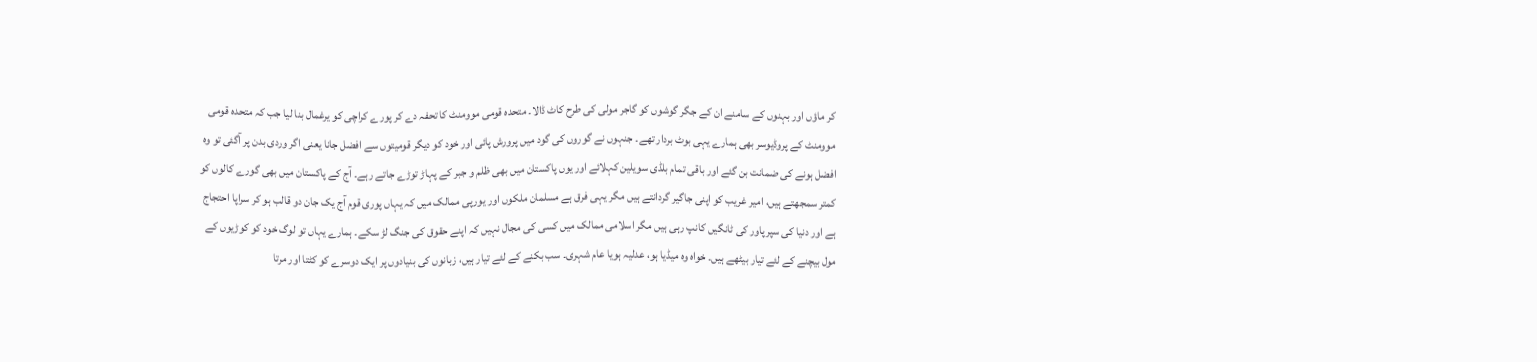کر ماؤں اور بہنوں کے سامنے ان کے جگر گوشوں کو گاجر مولی کی طرح کاٹ ڈالا۔ متحدہ قومی موومنٹ کا تحفہ دے کر پورے کراچی کو یرغمال بنا لیا جب کہ متحدہ قومی موومنٹ کے پروڈیوسر بھی ہمارے یہی بوٹ بردار تھے۔ جنہوں نے گوروں کی گود میں پرورش پائی اور خود کو دیگر قومیتوں سے افضل جانا یعنی اگر وردی بدن پر آگئی تو وہ افضل ہونے کی ضمانت بن گئے اور باقی تمام بلڈی سویلین کہلائے اور یوں پاکستان میں بھی ظلم و جبر کے پہاڑ توڑے جاتے رہے۔ آج کے پاکستان میں بھی گورے کالوں کو کمتر سمجھتے ہیں، امیر غریب کو اپنی جاگیر گردانتے ہیں مگر یہی فرق ہے مسلمان ملکوں اور یورپی ممالک میں کہ یہاں پوری قوم آج یک جان دو قالب ہو کر سراپا احتجاج ہے اور دنیا کی سپرپاور کی ٹانگیں کانپ رہی ہیں مگر اسلامی ممالک میں کسی کی مجال نہیں کہ اپنے حقوق کی جنگ لڑ سکے۔ ہمارے یہاں تو لوگ خود کو کوڑیوں کے مول بیچنے کے لئے تیار بیٹھے ہیں۔ خواہ وہ میڈیا ہو، عدلیہ ہویا عام شہری۔ سب بکنے کے لئے تیار ہیں، زبانوں کی بنیادوں پر ایک دوسرے کو کٹتا اور مرتا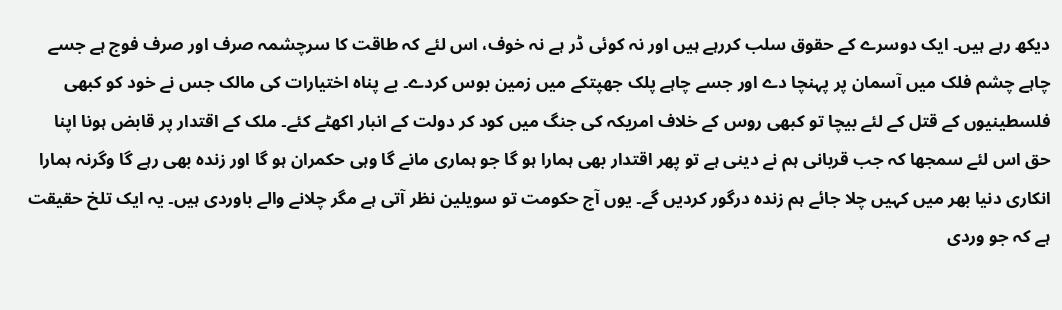دیکھ رہے ہیں۔ ایک دوسرے کے حقوق سلب کررہے ہیں اور نہ کوئی ڈر ہے نہ خوف، اس لئے کہ طاقت کا سرچشمہ صرف اور صرف فوج ہے جسے چاہے چشم فلک میں آسمان پر پہنچا دے اور جسے چاہے پلک جھپتکے میں زمین بوس کردے۔ بے پناہ اختیارات کی مالک جس نے خود کو کبھی فلسطینیوں کے قتل کے لئے بیچا تو کبھی روس کے خلاف امریکہ کی جنگ میں کود کر دولت کے انبار اکھٹے کئے۔ ملک کے اقتدار پر قابض ہونا اپنا حق اس لئے سمجھا کہ جب قربانی ہم نے دینی ہے تو پھر اقتدار بھی ہمارا ہو گا جو ہماری مانے گا وہی حکمران ہو گا اور زندہ بھی رہے گا وگرنہ ہمارا انکاری دنیا بھر میں کہیں چلا جائے ہم زندہ درگور کردیں گے۔ یوں آج حکومت تو سویلین نظر آتی ہے مگر چلانے والے باوردی ہیں۔ یہ ایک تلخ حقیقت ہے کہ جو وردی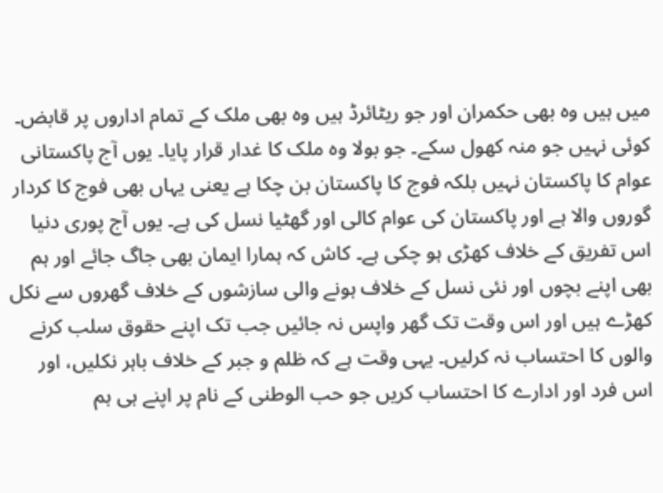میں ہیں وہ بھی حکمران اور جو ریٹائرڈ ہیں وہ بھی ملک کے تمام اداروں پر قابض۔ کوئی نہیں جو منہ کھول سکے۔ جو بولا وہ ملک کا غدار قرار پایا۔ یوں آج پاکستانی عوام کا پاکستان نہیں بلکہ فوج کا پاکستان بن چکا ہے یعنی یہاں بھی فوج کا کردار گوروں والا ہے اور پاکستان کی عوام کالی اور گھٹیا نسل کی ہے۔ یوں آج پوری دنیا اس تفریق کے خلاف کھڑی ہو چکی ہے۔ کاش کہ ہمارا ایمان بھی جاگ جائے اور ہم بھی اپنے بچوں اور نئی نسل کے خلاف ہونے والی سازشوں کے خلاف گھروں سے نکل کھڑے ہیں اور اس وقت تک گھر واپس نہ جائیں جب تک اپنے حقوق سلب کرنے والوں کا احتساب نہ کرلیں۔ یہی وقت ہے کہ ظلم و جبر کے خلاف باہر نکلیں، اور اس فرد اور ادارے کا احتساب کریں جو حب الوطنی کے نام پر اپنے ہی ہم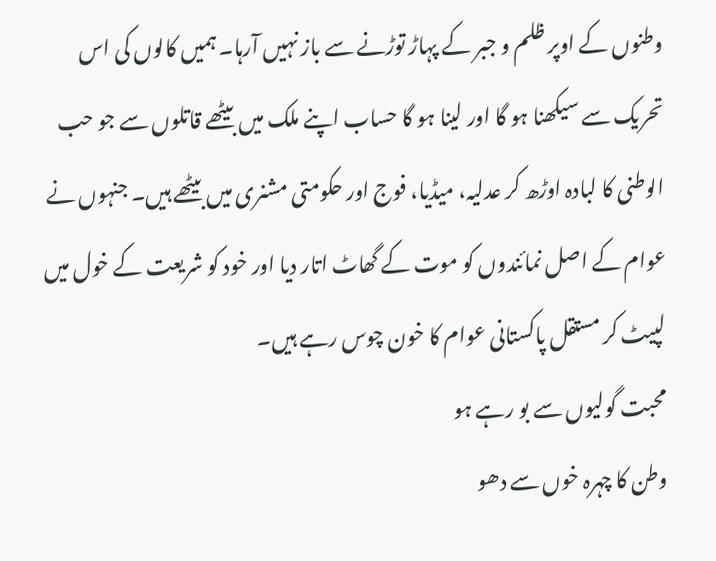وطنوں کے اوپر ظلم و جبر کے پہاڑ توڑنے سے باز نہیں آرہا۔ ہمیں کالوں کی اس تحریک سے سیکھنا ہو گا اور لینا ہو گا حساب اپنے ملک میں بیٹھے قاتلوں سے جو حب الوطنی کا لبادہ اوڑھ کر عدلیہ، میڈیا، فوج اور حکومتی مشنری میں بیٹھے ہیں۔ جنہوں نے عوام کے اصل نمائندوں کو موت کے گھاٹ اتار دیا اور خود کو شریعت کے خول میں لپیٹ کر مستقل پاکستانی عوام کا خون چوس رہے ہیں۔
محبت گولیوں سے بو رہے ہو
وطن کا چہرہ خوں سے دھو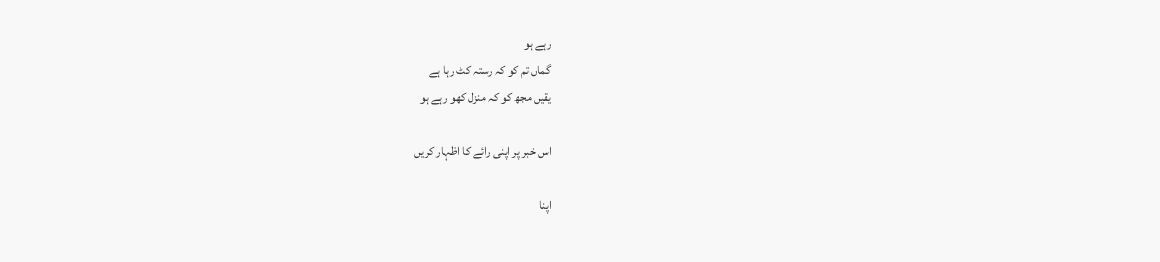رہے ہو
گماں تم کو کہ رستہ کٹ رہا ہے
یقیں مجھ کو کہ منزل کھو رہے ہو

اس خبر پر اپنی رائے کا اظہار کریں

اپنا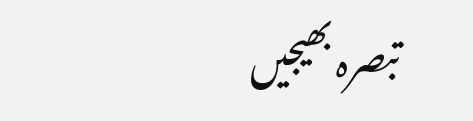تبصرہ بھیجیں